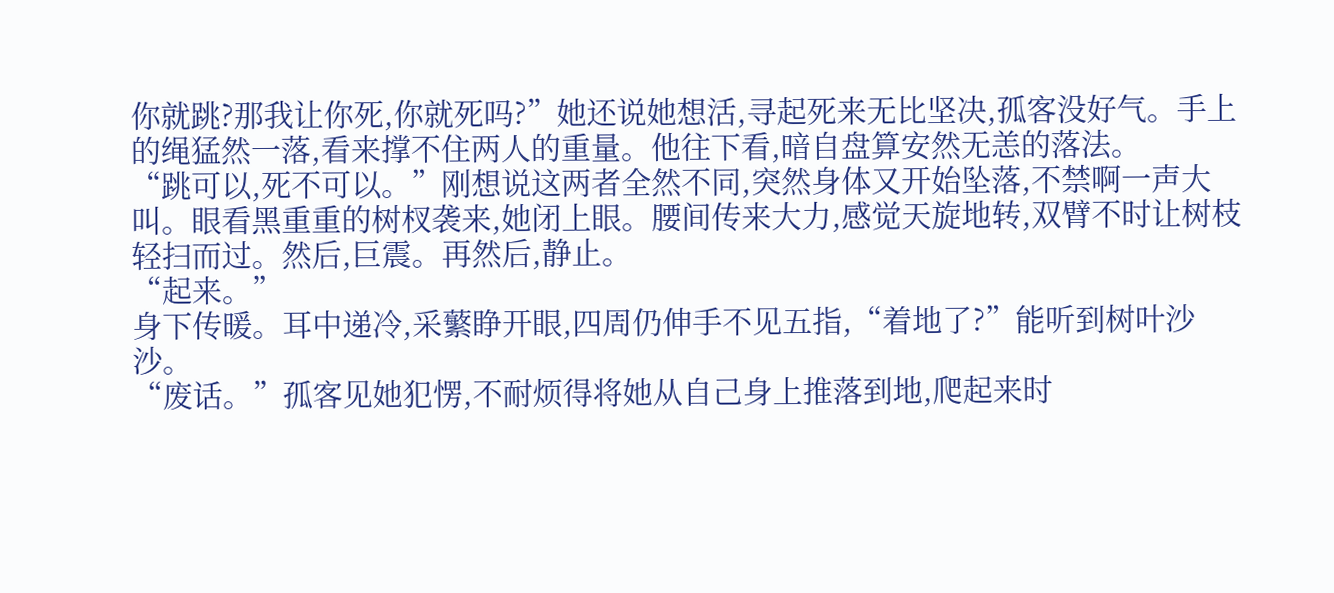你就跳?那我让你死,你就死吗?”她还说她想活,寻起死来无比坚决,孤客没好气。手上的绳猛然一落,看来撑不住两人的重量。他往下看,暗自盘算安然无恙的落法。
“跳可以,死不可以。”刚想说这两者全然不同,突然身体又开始坠落,不禁啊一声大叫。眼看黑重重的树杈袭来,她闭上眼。腰间传来大力,感觉天旋地转,双臂不时让树枝轻扫而过。然后,巨震。再然后,静止。
“起来。”
身下传暖。耳中递冷,采蘩睁开眼,四周仍伸手不见五指,“着地了?”能听到树叶沙沙。
“废话。”孤客见她犯愣,不耐烦得将她从自己身上推落到地,爬起来时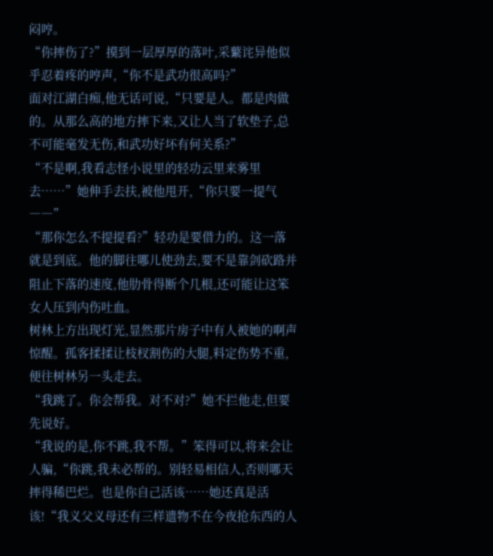闷哼。
“你摔伤了?”摸到一层厚厚的落叶,采蘩诧异他似乎忍着疼的哼声,“你不是武功很高吗?”
面对江湖白痴,他无话可说,“只要是人。都是肉做的。从那么高的地方摔下来,又让人当了软垫子,总不可能毫发无伤,和武功好坏有何关系?”
“不是啊,我看志怪小说里的轻功云里来雾里去……”她伸手去扶,被他甩开,“你只要一提气――”
“那你怎么不提提看?”轻功是要借力的。这一落就是到底。他的脚往哪儿使劲去,要不是靠剑砍路并阻止下落的速度,他肋骨得断个几根,还可能让这笨女人压到内伤吐血。
树林上方出现灯光,显然那片房子中有人被她的啊声惊醒。孤客揉揉让枝杈割伤的大腿,料定伤势不重,便往树林另一头走去。
“我跳了。你会帮我。对不对?”她不拦他走,但要先说好。
“我说的是,你不跳,我不帮。”笨得可以,将来会让人骗,“你跳,我未必帮的。别轻易相信人,否则哪天摔得稀巴烂。也是你自己活该……她还真是活该!“我义父义母还有三样遗物不在今夜抢东西的人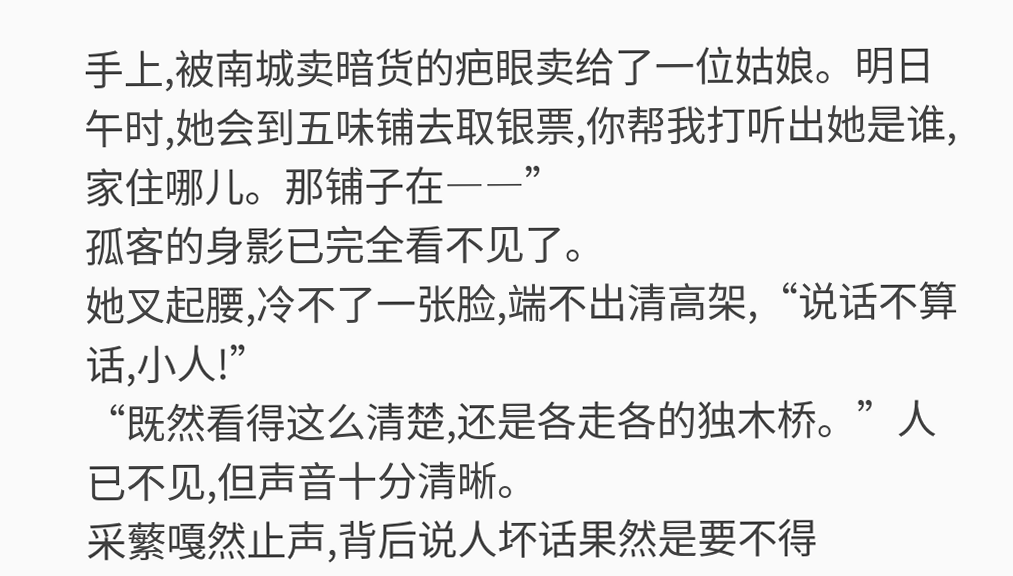手上,被南城卖暗货的疤眼卖给了一位姑娘。明日午时,她会到五味铺去取银票,你帮我打听出她是谁,家住哪儿。那铺子在――”
孤客的身影已完全看不见了。
她叉起腰,冷不了一张脸,端不出清高架,“说话不算话,小人!”
“既然看得这么清楚,还是各走各的独木桥。”人已不见,但声音十分清晰。
采蘩嘎然止声,背后说人坏话果然是要不得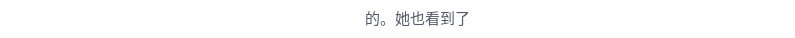的。她也看到了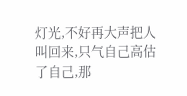灯光,不好再大声把人叫回来,只气自己高估了自己,那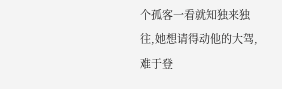个孤客一看就知独来独往,她想请得动他的大驾,难于登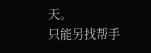天。
只能另找帮手